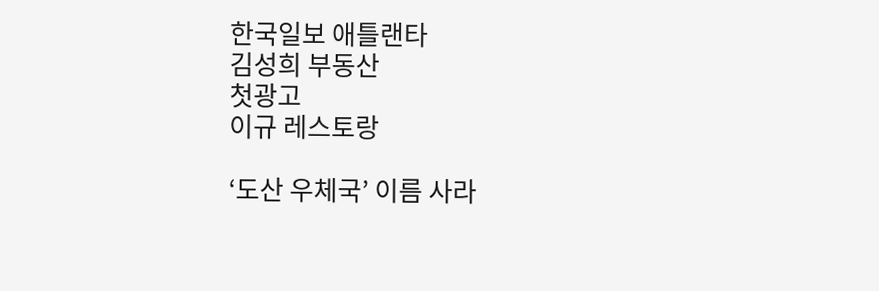한국일보 애틀랜타
김성희 부동산
첫광고
이규 레스토랑

‘도산 우체국’ 이름 사라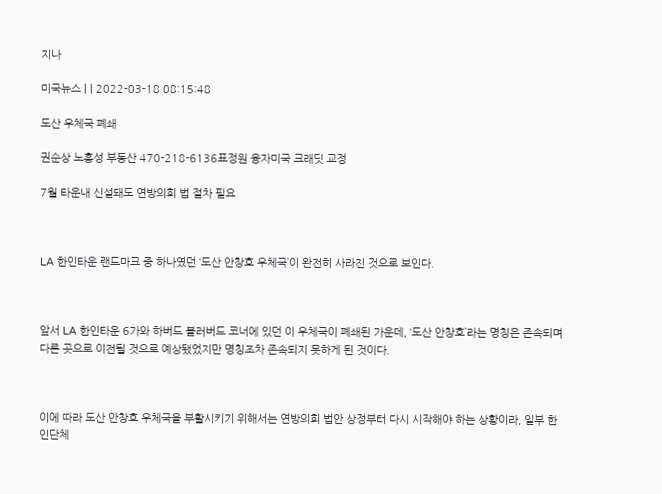지나

미국뉴스 | | 2022-03-18 08:15:48

도산 우체국 폐쇄

권순상 노흥성 부동산 470-218-6136표정원 융자미국 크래딧 교정

7월 타운내 신설돼도 연방의회 법 절차 필요



LA 한인타운 랜드마크 중 하나였던 ‘도산 안창호 우체국’이 완전히 사라진 것으로 보인다.



앞서 LA 한인타운 6가와 하버드 블러버드 코너에 있던 이 우체국이 폐쇄된 가운데, ‘도산 안창호’라는 명칭은 존속되며 다른 곳으로 이전될 것으로 예상됐었지만 명칭조차 존속되지 못하게 된 것이다.



이에 따라 도산 안창호 우체국을 부활시키기 위해서는 연방의회 법안 상정부터 다시 시작해야 하는 상황이라, 일부 한인단체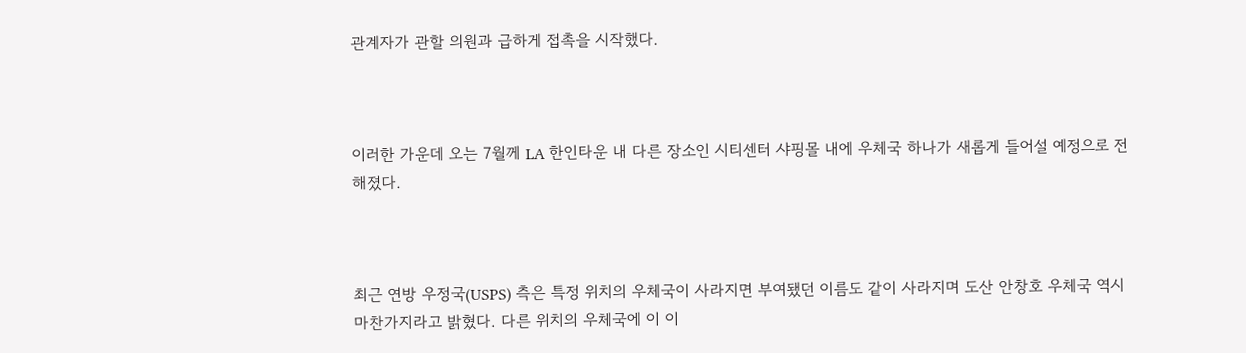관계자가 관할 의원과 급하게 접촉을 시작했다.



이러한 가운데 오는 7월께 LA 한인타운 내 다른 장소인 시티센터 샤핑몰 내에 우체국 하나가 새롭게 들어설 예정으로 전해졌다.



최근 연방 우정국(USPS) 측은 특정 위치의 우체국이 사라지면 부여됐던 이름도 같이 사라지며 도산 안창호 우체국 역시 마찬가지라고 밝혔다. 다른 위치의 우체국에 이 이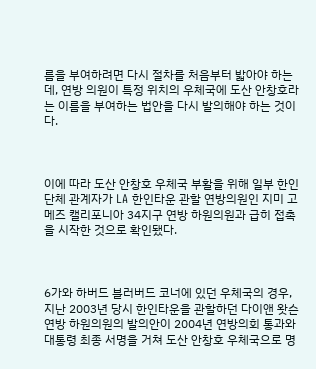름을 부여하려면 다시 절차를 처음부터 밟아야 하는데, 연방 의원이 특정 위치의 우체국에 도산 안창호라는 이름을 부여하는 법안을 다시 발의해야 하는 것이다.



이에 따라 도산 안창호 우체국 부활을 위해 일부 한인단체 관계자가 LA 한인타운 관할 연방의원인 지미 고메즈 캘리포니아 34지구 연방 하원의원과 급히 접촉을 시작한 것으로 확인됐다.



6가와 하버드 블러버드 코너에 있던 우체국의 경우, 지난 2003년 당시 한인타운을 관할하던 다이앤 왓슨 연방 하원의원의 발의안이 2004년 연방의회 통과와 대통령 최종 서명을 거쳐 도산 안창호 우체국으로 명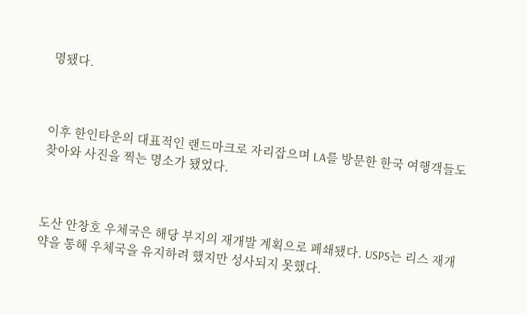명됐다.



이후 한인타운의 대표적인 랜드마크로 자리잡으며 LA를 방문한 한국 여행객들도 찾아와 사진을 찍는 명소가 됐었다.



도산 안창호 우체국은 해당 부지의 재개발 계획으로 폐쇄됐다. USPS는 리스 재개약을 통해 우체국을 유지하려 했지만 성사되지 못했다.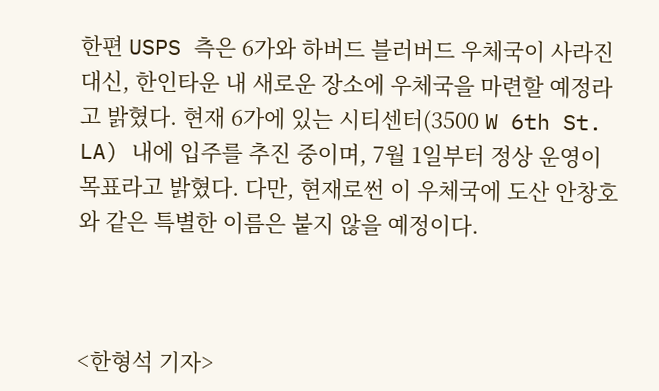한편 USPS 측은 6가와 하버드 블러버드 우체국이 사라진 대신, 한인타운 내 새로운 장소에 우체국을 마련할 예정라고 밝혔다. 현재 6가에 있는 시티센터(3500 W 6th St. LA) 내에 입주를 추진 중이며, 7월 1일부터 정상 운영이 목표라고 밝혔다. 다만, 현재로썬 이 우체국에 도산 안창호와 같은 특별한 이름은 붙지 않을 예정이다.



<한형석 기자>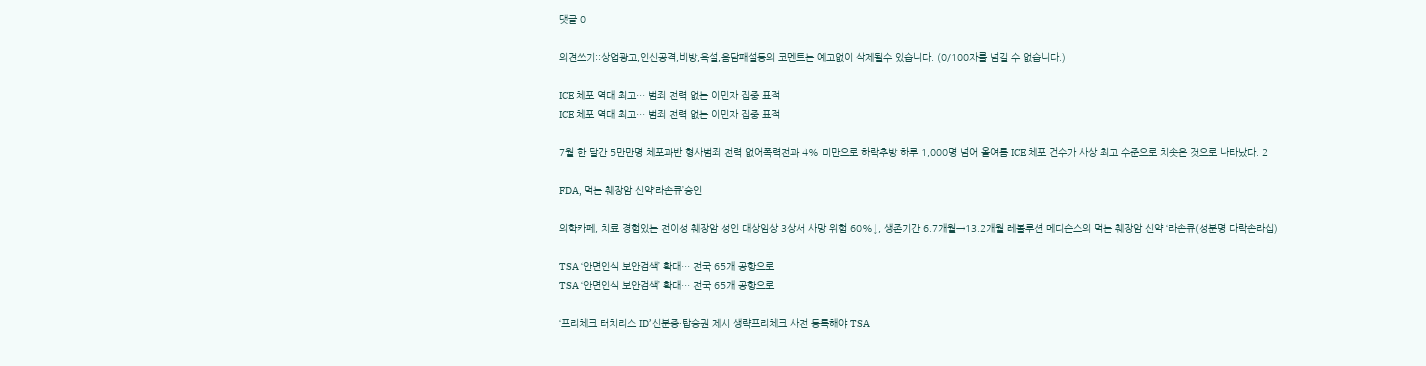댓글 0

의견쓰기::상업광고,인신공격,비방,욕설,음담패설등의 코멘트는 예고없이 삭제될수 있습니다. (0/100자를 넘길 수 없습니다.)

ICE 체포 역대 최고… 범죄 전력 없는 이민자 집중 표적
ICE 체포 역대 최고… 범죄 전력 없는 이민자 집중 표적

7월 한 달간 5만만명 체포과반 형사범죄 전력 없어폭력전과 4% 미만으로 하락추방 하루 1,000명 넘어 올여름 ICE 체포 건수가 사상 최고 수준으로 치솟은 것으로 나타났다. 2

FDA, 먹는 췌장암 신약‘라손큐’승인

의학카페, 치료 경험있는 전이성 췌장암 성인 대상임상 3상서 사망 위험 60%↓, 생존기간 6.7개월→13.2개월 레볼루션 메디슨스의 먹는 췌장암 신약 ‘라손큐(성분명 다락손라십)

TSA ‘안면인식 보안검색’ 확대… 전국 65개 공항으로
TSA ‘안면인식 보안검색’ 확대… 전국 65개 공항으로

‘프리체크 터치리스 ID’신분증·탑승권 제시 생략프리체크 사전 등록해야 TSA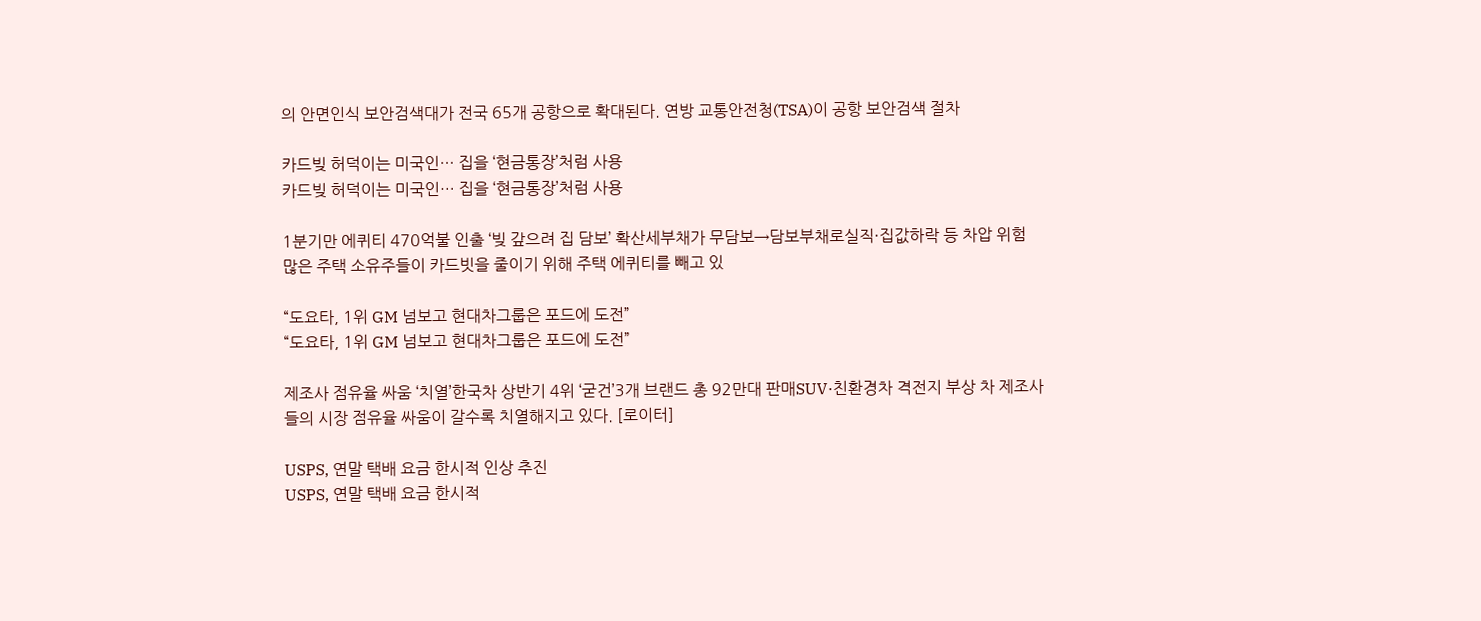의 안면인식 보안검색대가 전국 65개 공항으로 확대된다. 연방 교통안전청(TSA)이 공항 보안검색 절차

카드빚 허덕이는 미국인… 집을 ‘현금통장’처럼 사용
카드빚 허덕이는 미국인… 집을 ‘현금통장’처럼 사용

1분기만 에퀴티 470억불 인출 ‘빚 갚으려 집 담보’ 확산세부채가 무담보→담보부채로실직·집값하락 등 차압 위험  많은 주택 소유주들이 카드빗을 줄이기 위해 주택 에퀴티를 빼고 있

“도요타, 1위 GM 넘보고 현대차그룹은 포드에 도전”
“도요타, 1위 GM 넘보고 현대차그룹은 포드에 도전”

제조사 점유율 싸움 ‘치열’한국차 상반기 4위 ‘굳건’3개 브랜드 총 92만대 판매SUV·친환경차 격전지 부상 차 제조사들의 시장 점유율 싸움이 갈수록 치열해지고 있다. [로이터]

USPS, 연말 택배 요금 한시적 인상 추진
USPS, 연말 택배 요금 한시적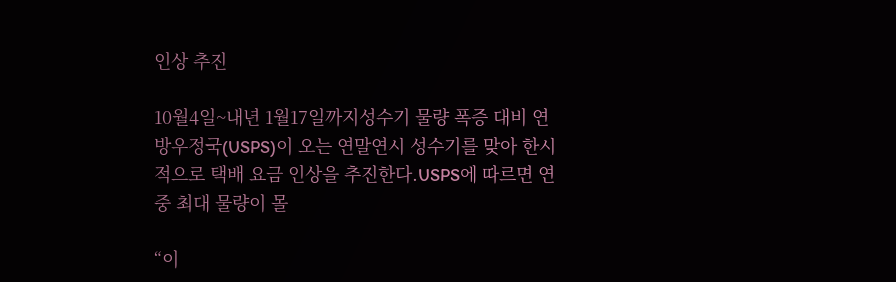인상 추진

10월4일~내년 1월17일까지성수기 물량 폭증 대비 연방우정국(USPS)이 오는 연말연시 성수기를 맞아 한시적으로 택배 요금 인상을 추진한다.USPS에 따르면 연중 최대 물량이 몰

“이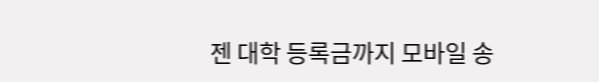젠 대학 등록금까지 모바일 송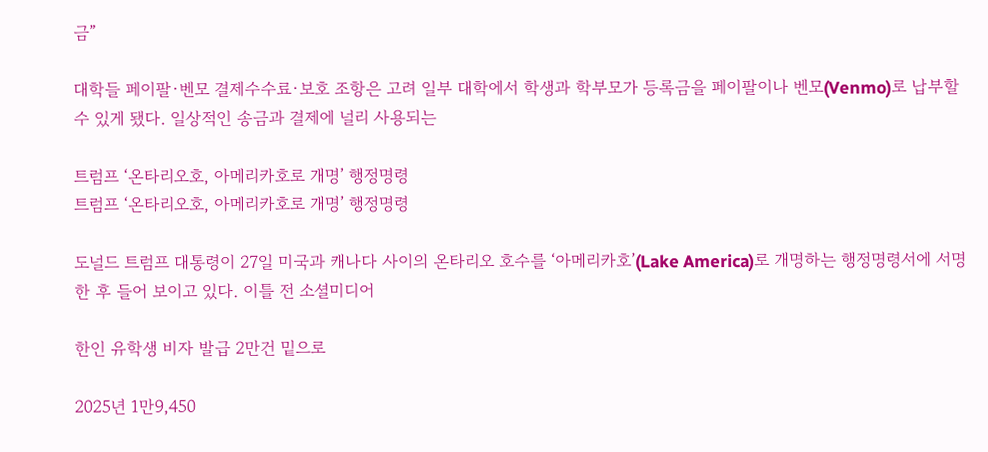금”

대학들 페이팔·벤모 결제수수료·보호 조항은 고려 일부 대학에서 학생과 학부모가 등록금을 페이팔이나 벤모(Venmo)로 납부할 수 있게 됐다. 일상적인 송금과 결제에 널리 사용되는

트럼프 ‘온타리오호, 아메리카호로 개명’ 행정명령
트럼프 ‘온타리오호, 아메리카호로 개명’ 행정명령

도널드 트럼프 대통령이 27일 미국과 캐나다 사이의 온타리오 호수를 ‘아메리카호’(Lake America)로 개명하는 행정명령서에 서명한 후 들어 보이고 있다. 이틀 전 소셜미디어

한인 유학생 비자 발급 2만건 밑으로

2025년 1만9,450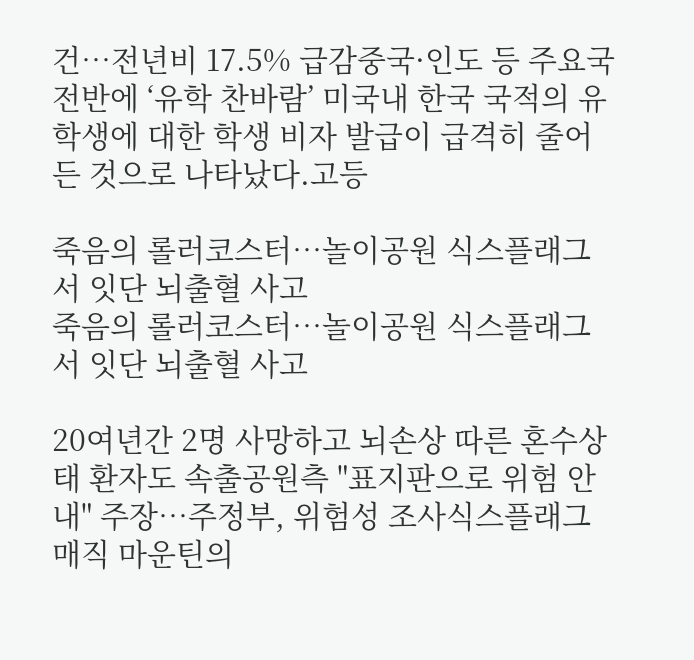건…전년비 17.5% 급감중국·인도 등 주요국 전반에 ‘유학 찬바람’ 미국내 한국 국적의 유학생에 대한 학생 비자 발급이 급격히 줄어든 것으로 나타났다.고등

죽음의 롤러코스터…놀이공원 식스플래그서 잇단 뇌출혈 사고
죽음의 롤러코스터…놀이공원 식스플래그서 잇단 뇌출혈 사고

20여년간 2명 사망하고 뇌손상 따른 혼수상태 환자도 속출공원측 "표지판으로 위험 안내" 주장…주정부, 위험성 조사식스플래그 매직 마운틴의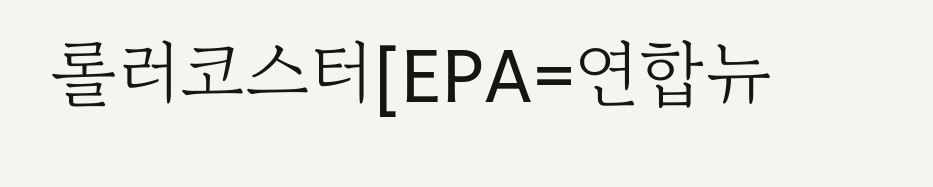롤러코스터[EPA=연합뉴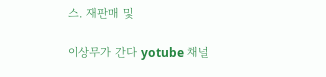스. 재판매 및

이상무가 간다 yotube 채널